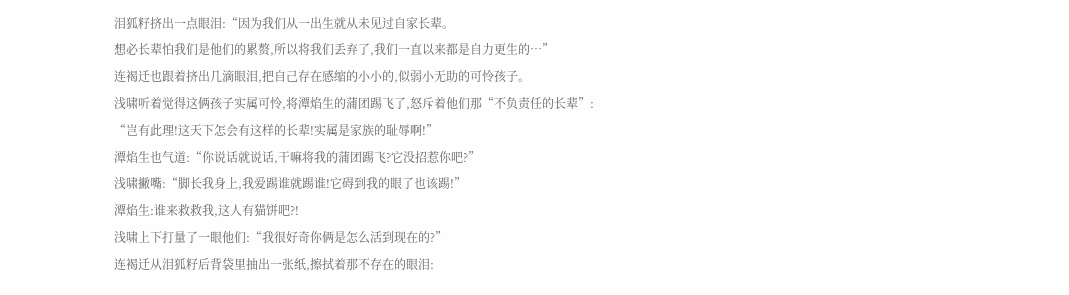泪狐籽挤出一点眼泪:“因为我们从一出生就从未见过自家长辈。
想必长辈怕我们是他们的累赘,所以将我们丢弃了,我们一直以来都是自力更生的…”
连褐迁也跟着挤出几滴眼泪,把自己存在感缩的小小的,似弱小无助的可怜孩子。
浅啸听着觉得这俩孩子实属可怜,将潭焰生的蒲团踢飞了,怒斥着他们那“不负责任的长辈”:
“岂有此理!这天下怎会有这样的长辈!实属是家族的耻辱啊!”
潭焰生也气道:“你说话就说话,干嘛将我的蒲团踢飞?它没招惹你吧?”
浅啸撇嘴:“脚长我身上,我爱踢谁就踢谁!它碍到我的眼了也该踢!”
潭焰生:谁来救救我,这人有猫饼吧?!
浅啸上下打量了一眼他们:“我很好奇你俩是怎么活到现在的?”
连褐迁从泪狐籽后背袋里抽出一张纸,擦拭着那不存在的眼泪: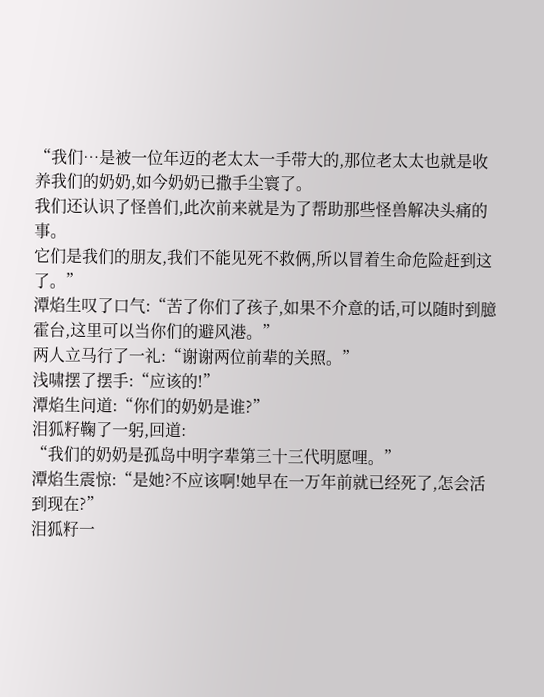“我们…是被一位年迈的老太太一手带大的,那位老太太也就是收养我们的奶奶,如今奶奶已撒手尘寰了。
我们还认识了怪兽们,此次前来就是为了帮助那些怪兽解决头痛的事。
它们是我们的朋友,我们不能见死不救俩,所以冒着生命危险赶到这了。”
潭焰生叹了口气:“苦了你们了孩子,如果不介意的话,可以随时到臆霍台,这里可以当你们的避风港。”
两人立马行了一礼:“谢谢两位前辈的关照。”
浅啸摆了摆手:“应该的!”
潭焰生问道:“你们的奶奶是谁?”
泪狐籽鞠了一躬,回道:
“我们的奶奶是孤岛中明字辈第三十三代明愿哩。”
潭焰生震惊:“是她?不应该啊!她早在一万年前就已经死了,怎会活到现在?”
泪狐籽一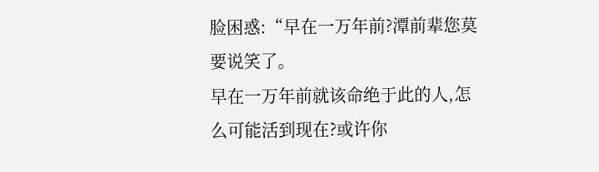脸困惑:“早在一万年前?潭前辈您莫要说笑了。
早在一万年前就该命绝于此的人,怎么可能活到现在?或许你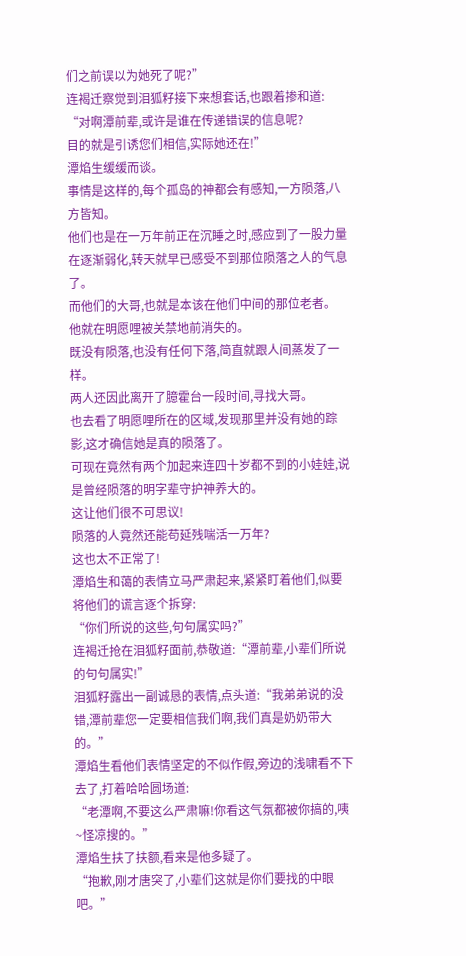们之前误以为她死了呢?”
连褐迁察觉到泪狐籽接下来想套话,也跟着掺和道:
“对啊潭前辈,或许是谁在传递错误的信息呢?
目的就是引诱您们相信,实际她还在!”
潭焰生缓缓而谈。
事情是这样的,每个孤岛的神都会有感知,一方陨落,八方皆知。
他们也是在一万年前正在沉睡之时,感应到了一股力量在逐渐弱化,转天就早已感受不到那位陨落之人的气息了。
而他们的大哥,也就是本该在他们中间的那位老者。
他就在明愿哩被关禁地前消失的。
既没有陨落,也没有任何下落,简直就跟人间蒸发了一样。
两人还因此离开了臆霍台一段时间,寻找大哥。
也去看了明愿哩所在的区域,发现那里并没有她的踪影,这才确信她是真的陨落了。
可现在竟然有两个加起来连四十岁都不到的小娃娃,说是曾经陨落的明字辈守护神养大的。
这让他们很不可思议!
陨落的人竟然还能苟延残喘活一万年?
这也太不正常了!
潭焰生和蔼的表情立马严肃起来,紧紧盯着他们,似要将他们的谎言逐个拆穿:
“你们所说的这些,句句属实吗?”
连褐迁抢在泪狐籽面前,恭敬道:“潭前辈,小辈们所说的句句属实!”
泪狐籽露出一副诚恳的表情,点头道:“我弟弟说的没错,潭前辈您一定要相信我们啊,我们真是奶奶带大的。”
潭焰生看他们表情坚定的不似作假,旁边的浅啸看不下去了,打着哈哈圆场道:
“老潭啊,不要这么严肃嘛!你看这气氛都被你搞的,咦~怪凉搜的。”
潭焰生扶了扶额,看来是他多疑了。
“抱歉,刚才唐突了,小辈们这就是你们要找的中眼吧。”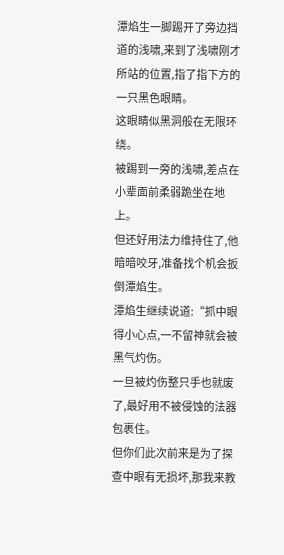潭焰生一脚踢开了旁边挡道的浅啸,来到了浅啸刚才所站的位置,指了指下方的一只黑色眼睛。
这眼睛似黑洞般在无限环绕。
被踢到一旁的浅啸,差点在小辈面前柔弱跪坐在地上。
但还好用法力维持住了,他暗暗咬牙,准备找个机会扳倒潭焰生。
潭焰生继续说道:“抓中眼得小心点,一不留神就会被黑气灼伤。
一旦被灼伤整只手也就废了,最好用不被侵蚀的法器包裹住。
但你们此次前来是为了探查中眼有无损坏,那我来教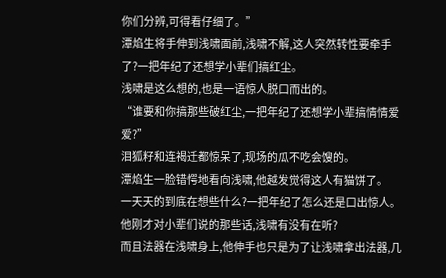你们分辨,可得看仔细了。”
潭焰生将手伸到浅啸面前,浅啸不解,这人突然转性要牵手了?一把年纪了还想学小辈们搞红尘。
浅啸是这么想的,也是一语惊人脱口而出的。
“谁要和你搞那些破红尘,一把年纪了还想学小辈搞情情爱爱?”
泪狐籽和连褐迁都惊呆了,现场的瓜不吃会馊的。
潭焰生一脸错愕地看向浅啸,他越发觉得这人有猫饼了。
一天天的到底在想些什么?一把年纪了怎么还是口出惊人。
他刚才对小辈们说的那些话,浅啸有没有在听?
而且法器在浅啸身上,他伸手也只是为了让浅啸拿出法器,几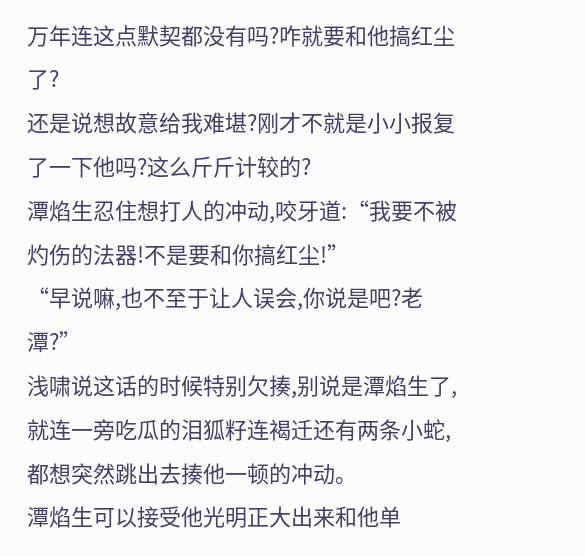万年连这点默契都没有吗?咋就要和他搞红尘了?
还是说想故意给我难堪?刚才不就是小小报复了一下他吗?这么斤斤计较的?
潭焰生忍住想打人的冲动,咬牙道:“我要不被灼伤的法器!不是要和你搞红尘!”
“早说嘛,也不至于让人误会,你说是吧?老潭?”
浅啸说这话的时候特别欠揍,别说是潭焰生了,就连一旁吃瓜的泪狐籽连褐迁还有两条小蛇,都想突然跳出去揍他一顿的冲动。
潭焰生可以接受他光明正大出来和他单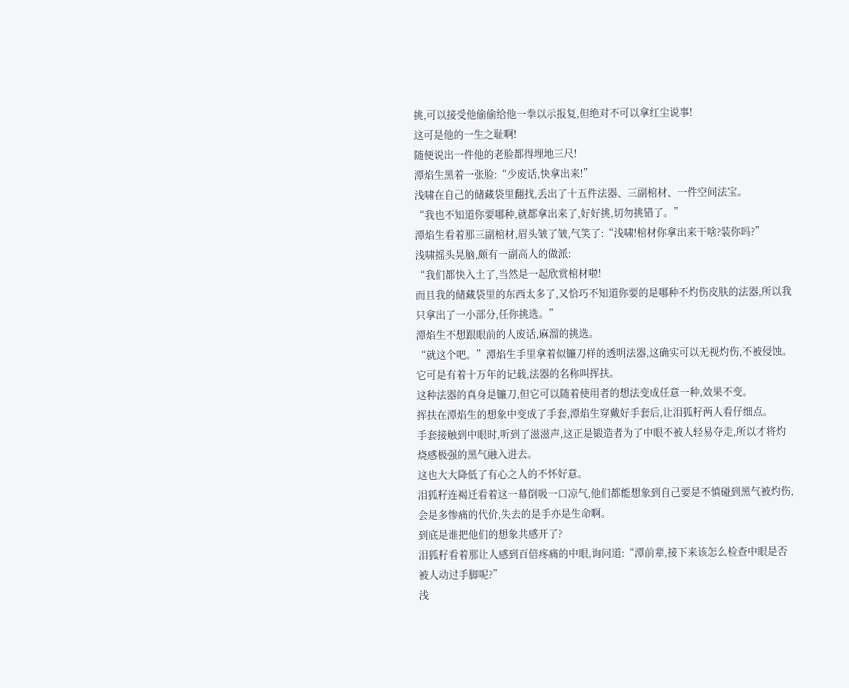挑,可以接受他偷偷给他一拳以示报复,但绝对不可以拿红尘说事!
这可是他的一生之耻啊!
随便说出一件他的老脸都得埋地三尺!
潭焰生黑着一张脸:“少废话,快拿出来!”
浅啸在自己的储藏袋里翻找,丢出了十五件法器、三副棺材、一件空间法宝。
“我也不知道你要哪种,就都拿出来了,好好挑,切勿挑错了。”
潭焰生看着那三副棺材,眉头皱了皱,气笑了:“浅啸!棺材你拿出来干啥?装你吗?”
浅啸摇头晃脑,颇有一副高人的做派:
“我们都快入土了,当然是一起欣赏棺材啦!
而且我的储藏袋里的东西太多了,又恰巧不知道你要的是哪种不灼伤皮肤的法器,所以我只拿出了一小部分,任你挑选。”
潭焰生不想跟眼前的人废话,麻溜的挑选。
“就这个吧。”潭焰生手里拿着似镰刀样的透明法器,这确实可以无视灼伤,不被侵蚀。
它可是有着十万年的记载,法器的名称叫挥扶。
这种法器的真身是镰刀,但它可以随着使用者的想法变成任意一种,效果不变。
挥扶在潭焰生的想象中变成了手套,潭焰生穿戴好手套后,让泪狐籽两人看仔细点。
手套接触到中眼时,听到了滋滋声,这正是锻造者为了中眼不被人轻易夺走,所以才将灼烧感极强的黑气融入进去。
这也大大降低了有心之人的不怀好意。
泪狐籽连褐迁看着这一幕倒吸一口凉气,他们都能想象到自己要是不慎碰到黑气被灼伤,会是多惨痛的代价,失去的是手亦是生命啊。
到底是谁把他们的想象共感开了?
泪狐籽看着那让人感到百倍疼痛的中眼,询问道:“潭前辈,接下来该怎么检查中眼是否被人动过手脚呢?”
浅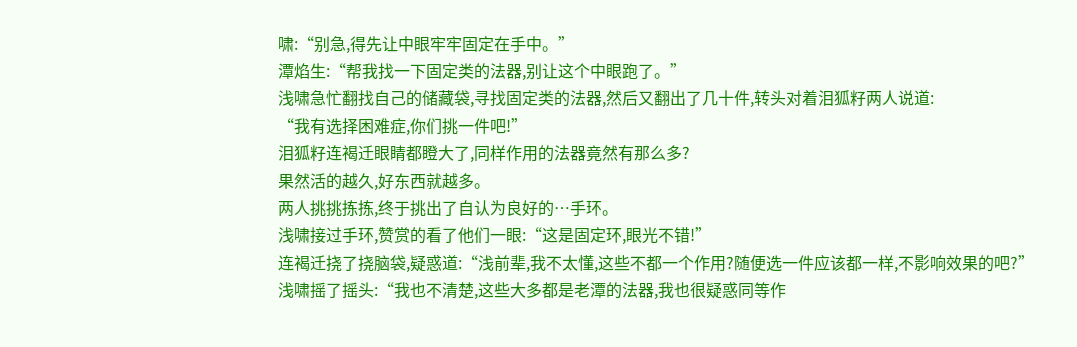啸:“别急,得先让中眼牢牢固定在手中。”
潭焰生:“帮我找一下固定类的法器,别让这个中眼跑了。”
浅啸急忙翻找自己的储藏袋,寻找固定类的法器,然后又翻出了几十件,转头对着泪狐籽两人说道:
“我有选择困难症,你们挑一件吧!”
泪狐籽连褐迁眼睛都瞪大了,同样作用的法器竟然有那么多?
果然活的越久,好东西就越多。
两人挑挑拣拣,终于挑出了自认为良好的…手环。
浅啸接过手环,赞赏的看了他们一眼:“这是固定环,眼光不错!”
连褐迁挠了挠脑袋,疑惑道:“浅前辈,我不太懂,这些不都一个作用?随便选一件应该都一样,不影响效果的吧?”
浅啸摇了摇头:“我也不清楚,这些大多都是老潭的法器,我也很疑惑同等作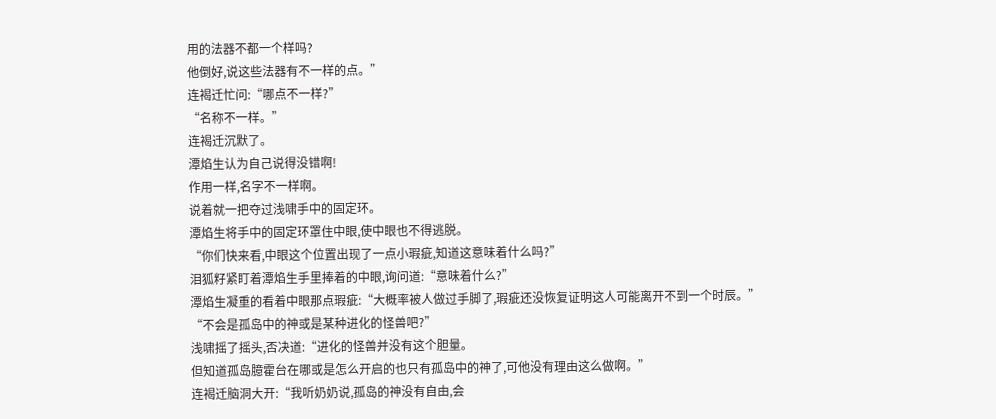用的法器不都一个样吗?
他倒好,说这些法器有不一样的点。”
连褐迁忙问:“哪点不一样?”
“名称不一样。”
连褐迁沉默了。
潭焰生认为自己说得没错啊!
作用一样,名字不一样啊。
说着就一把夺过浅啸手中的固定环。
潭焰生将手中的固定环罩住中眼,使中眼也不得逃脱。
“你们快来看,中眼这个位置出现了一点小瑕疵,知道这意味着什么吗?”
泪狐籽紧盯着潭焰生手里捧着的中眼,询问道:“意味着什么?”
潭焰生凝重的看着中眼那点瑕疵:“大概率被人做过手脚了,瑕疵还没恢复证明这人可能离开不到一个时辰。”
“不会是孤岛中的神或是某种进化的怪兽吧?”
浅啸摇了摇头,否决道:“进化的怪兽并没有这个胆量。
但知道孤岛臆霍台在哪或是怎么开启的也只有孤岛中的神了,可他没有理由这么做啊。”
连褐迁脑洞大开:“我听奶奶说,孤岛的神没有自由,会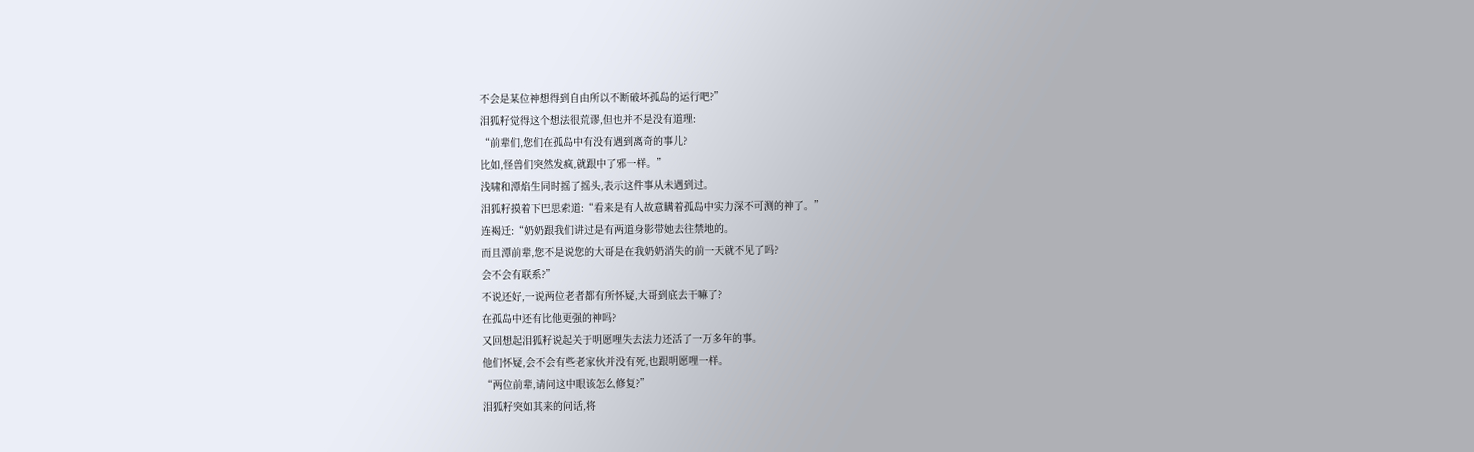不会是某位神想得到自由所以不断破坏孤岛的运行吧?”
泪狐籽觉得这个想法很荒谬,但也并不是没有道理:
“前辈们,您们在孤岛中有没有遇到离奇的事儿?
比如,怪兽们突然发疯,就跟中了邪一样。”
浅啸和潭焰生同时摇了摇头,表示这件事从未遇到过。
泪狐籽摸着下巴思索道:“看来是有人故意瞒着孤岛中实力深不可测的神了。”
连褐迁:“奶奶跟我们讲过是有两道身影带她去往禁地的。
而且潭前辈,您不是说您的大哥是在我奶奶消失的前一天就不见了吗?
会不会有联系?”
不说还好,一说两位老者都有所怀疑,大哥到底去干嘛了?
在孤岛中还有比他更强的神吗?
又回想起泪狐籽说起关于明愿哩失去法力还活了一万多年的事。
他们怀疑,会不会有些老家伙并没有死,也跟明愿哩一样。
“两位前辈,请问这中眼该怎么修复?”
泪狐籽突如其来的问话,将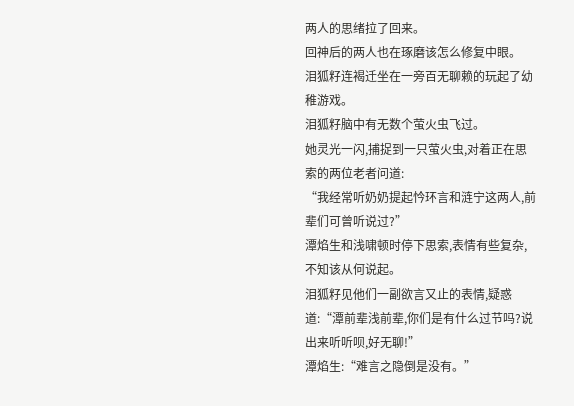两人的思绪拉了回来。
回神后的两人也在琢磨该怎么修复中眼。
泪狐籽连褐迁坐在一旁百无聊赖的玩起了幼稚游戏。
泪狐籽脑中有无数个萤火虫飞过。
她灵光一闪,捕捉到一只萤火虫,对着正在思索的两位老者问道:
“我经常听奶奶提起忴环言和涟宁这两人,前辈们可曾听说过?”
潭焰生和浅啸顿时停下思索,表情有些复杂,不知该从何说起。
泪狐籽见他们一副欲言又止的表情,疑惑道:“潭前辈浅前辈,你们是有什么过节吗?说出来听听呗,好无聊!”
潭焰生:“难言之隐倒是没有。”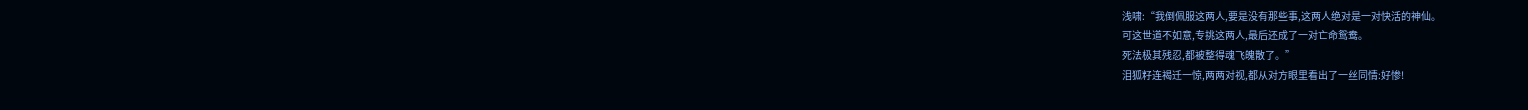浅啸:“我倒佩服这两人,要是没有那些事,这两人绝对是一对快活的神仙。
可这世道不如意,专挑这两人,最后还成了一对亡命鸳鸯。
死法极其残忍,都被整得魂飞魄散了。”
泪狐籽连褐迁一惊,两两对视,都从对方眼里看出了一丝同情:好惨!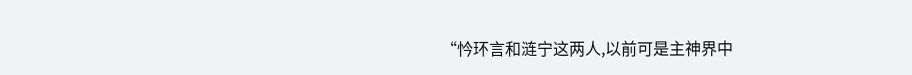“忴环言和涟宁这两人,以前可是主神界中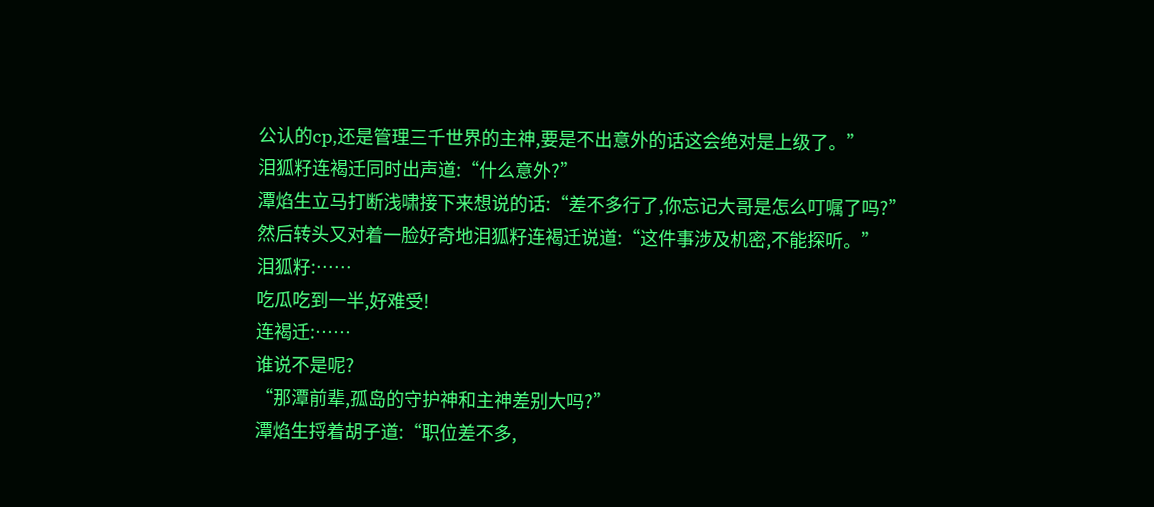公认的cp,还是管理三千世界的主神,要是不出意外的话这会绝对是上级了。”
泪狐籽连褐迁同时出声道:“什么意外?”
潭焰生立马打断浅啸接下来想说的话:“差不多行了,你忘记大哥是怎么叮嘱了吗?”
然后转头又对着一脸好奇地泪狐籽连褐迁说道:“这件事涉及机密,不能探听。”
泪狐籽:……
吃瓜吃到一半,好难受!
连褐迁:……
谁说不是呢?
“那潭前辈,孤岛的守护神和主神差别大吗?”
潭焰生捋着胡子道:“职位差不多,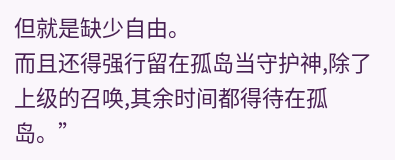但就是缺少自由。
而且还得强行留在孤岛当守护神,除了上级的召唤,其余时间都得待在孤岛。”